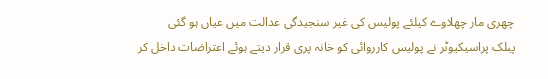چھری مار چھلاوے کیلئے پولیس کی غیر سنجیدگی عدالت میں عیاں ہو گئی
پبلک پراسیکیوٹر نے پولیس کارروائی کو خانہ پری قرار دیتے ہوئے اعتراضات داخل کر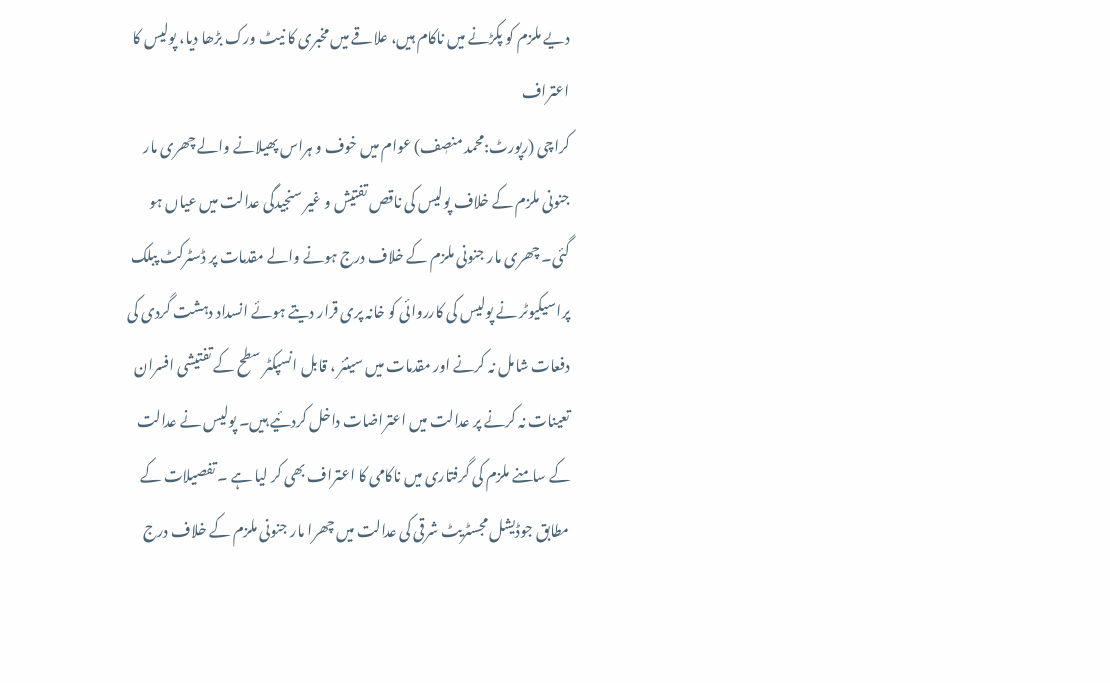دیے ملزم کو پکڑنے میں ناکام ہیں، علاقے میں مخبری کا نیٹ ورک بڑھا دیا، پولیس کا اعتراف
کراچی (رپورٹ:محمد منصٖف) عوام میں خوف و ہراس پھیلانے والے چھری مار جنونی ملزم کے خلاف پولیس کی ناقص تفتیش و غیر سنجیدگی عدالت میں عیاں ہو گئی۔ چھری مار جنونی ملزم کے خلاف درج ہونے والے مقدمات پر ڈسٹرکٹ پبلک پراسیکیوٹر نے پولیس کی کارروائی کو خانہ پری قرار دیتے ہوئے انسداد دہشت گردی کی دفعات شامل نہ کرنے اور مقدمات میں سینئر ، قابل انسپکٹر سطح کے تفتیشی افسران تعینات نہ کرنے پر عدالت میں اعتراضات داخل کردئیے ہیں۔ پولیس نے عدالت کے سامنے ملزم کی گرفتاری میں ناکامی کا اعتراف بھی کر لیا ہے ۔ تفصیلات کے مطابق جوڈیشل مجسٹریٹ شرقی کی عدالت میں چھرا مار جنونی ملزم کے خلاف درج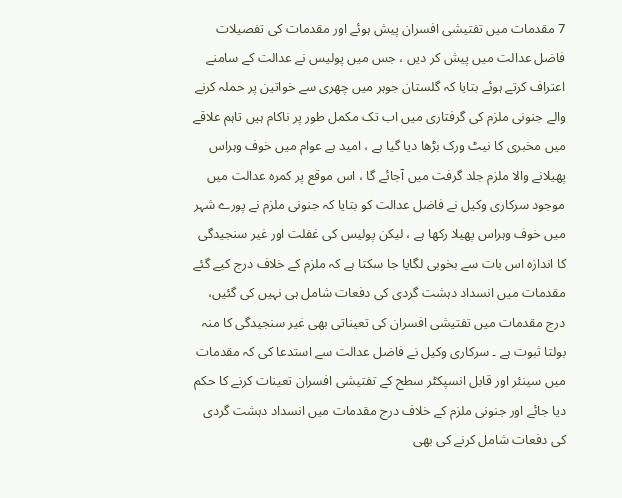7 مقدمات میں تفتیشی افسران پیش ہوئے اور مقدمات کی تفصیلات فاضل عدالت میں پیش کر دیں ، جس میں پولیس نے عدالت کے سامنے اعتراف کرتے ہوئے بتایا کہ گلستان جوہر میں چھری سے خواتین پر حملہ کرنے والے جنونی ملزم کی گرفتاری میں اب تک مکمل طور پر ناکام ہیں تاہم علاقے میں مخبری کا نیٹ ورک بڑھا دیا گیا ہے ، امید ہے عوام میں خوف وہراس پھیلانے والا ملزم جلد گرفت میں آجائے گا ، اس موقع پر کمرہ عدالت میں موجود سرکاری وکیل نے فاضل عدالت کو بتایا کہ جنونی ملزم نے پورے شہر میں خوف وہراس پھیلا رکھا ہے ، لیکن پولیس کی غفلت اور غیر سنجیدگی کا اندازہ اس بات سے بخوبی لگایا جا سکتا ہے کہ ملزم کے خلاف درج کیے گئے مقدمات میں انسداد دہشت گردی کی دفعات شامل ہی نہیں کی گئیں، درج مقدمات میں تفتیشی افسران کی تعیناتی بھی غیر سنجیدگی کا منہ بولتا ثبوت ہے ۔ سرکاری وکیل نے فاضل عدالت سے استدعا کی کہ مقدمات میں سینئر اور قابل انسپکٹر سطح کے تفتیشی افسران تعینات کرنے کا حکم دیا جائے اور جنونی ملزم کے خلاف درج مقدمات میں انسداد دہشت گردی کی دفعات شامل کرنے کی بھی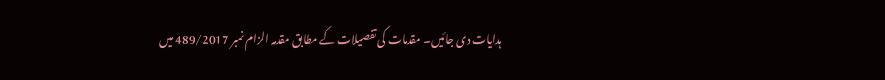ہدایات دی جائیں۔ مقدمات کی تفصیلات کے مطابق مقدمہ الزام نمبر 489/2017 میں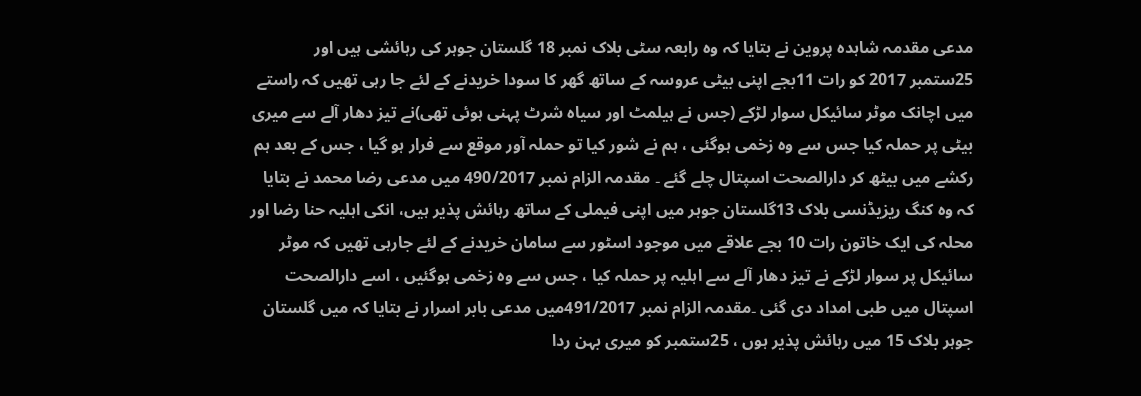مدعی مقدمہ شاہدہ پروین نے بتایا کہ وہ رابعہ سٹی بلاک نمبر 18 گلستان جوہر کی رہائشی ہیں اور 25ستمبر 2017 کو رات 11بجے اپنی بیٹی عروسہ کے ساتھ گھر کا سودا خریدنے کے لئے جا رہی تھیں کہ راستے میں اچانک موٹر سائیکل سوار لڑکے (جس نے ہیلمٹ اور سیاہ شرٹ پہنی ہوئی تھی)نے تیز دھار آلے سے میری بیٹی پر حملہ کیا جس سے وہ زخمی ہوگئی ، ہم نے شور کیا تو حملہ آور موقع سے فرار ہو گیا ، جس کے بعد ہم رکشے میں بیٹھ کر دارالصحت اسپتال چلے گئے ۔ مقدمہ الزام نمبر 490/2017 میں مدعی رضا محمد نے بتایا کہ وہ کنگ ریزیڈنسی بلاک 13گلستان جوہر میں اپنی فیملی کے ساتھ رہائش پذیر ہیں، انکی اہلیہ حنا رضا اور محلہ کی ایک خاتون رات 10 بجے علاقے میں موجود اسٹور سے سامان خریدنے کے لئے جارہی تھیں کہ موٹر سائیکل پر سوار لڑکے نے تیز دھار آلے سے اہلیہ پر حملہ کیا ، جس سے وہ زخمی ہوگئیں ، اسے دارالصحت اسپتال میں طبی امداد دی گئی ۔مقدمہ الزام نمبر 491/2017میں مدعی بابر اسرار نے بتایا کہ میں گلستان جوہر بلاک 15 میں رہائش پذیر ہوں ، 25ستمبر کو میری بہن ردا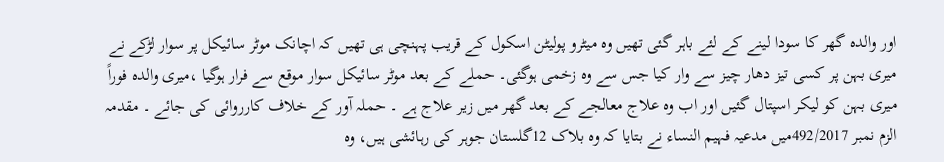اور والدہ گھر کا سودا لینے کے لئے باہر گئی تھیں وہ میٹرو پولیٹن اسکول کے قریب پہنچی ہی تھیں کہ اچانک موٹر سائیکل پر سوار لڑکے نے میری بہن پر کسی تیز دھار چیز سے وار کیا جس سے وہ زخمی ہوگئی۔ حملے کے بعد موٹر سائیکل سوار موقع سے فرار ہوگیا ،میری والدہ فوراً میری بہن کو لیکر اسپتال گئیں اور اب وہ علاج معالجے کے بعد گھر میں زیر علاج ہے ۔ حملہ آور کے خلاف کارروائی کی جائے ۔ مقدمہ الزم نمبر 492/2017میں مدعیہ فہیم النساء نے بتایا کہ وہ بلاک 12گلستان جوہر کی رہائشی ہیں، وہ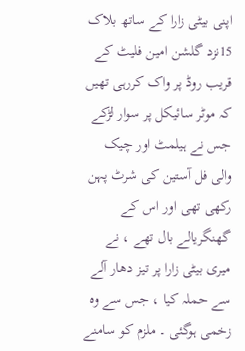اپنی بیٹی زارا کے ساتھ بلاک 15نزد گلشن امین فلیٹ کے قریب روڈ پر واک کررہی تھیں کہ موٹر سائیکل پر سوار لڑکے جس نے ہیلمٹ اور چیک والی فل آستین کی شرٹ پہن رکھی تھی اور اس کے گھنگریالے بال تھے ، نے میری بیٹی زارا پر تیز دھار آلے سے حملہ کیا ، جس سے وہ زخمی ہوگئی ۔ ملزم کو سامنے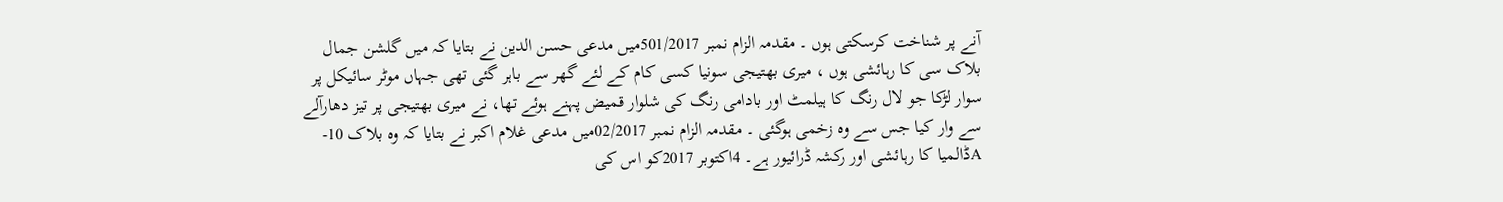آنے پر شناخت کرسکتی ہوں ۔ مقدمہ الزام نمبر 501/2017میں مدعی حسن الدین نے بتایا کہ میں گلشن جمال بلاک سی کا رہائشی ہوں ، میری بھتیجی سونیا کسی کام کے لئے گھر سے باہر گئی تھی جہاں موٹر سائیکل پر سوار لڑکا جو لال رنگ کا ہیلمٹ اور بادامی رنگ کی شلوار قمیض پہنے ہوئے تھا، نے میری بھتیجی پر تیز دھارآلے سے وار کیا جس سے وہ زخمی ہوگئی ۔ مقدمہ الزام نمبر 02/2017میں مدعی غلام اکبر نے بتایا کہ وہ بلاک 10-Aڈالمیا کا رہائشی اور رکشہ ڈرائیور ہے۔ 4اکتوبر 2017کو اس کی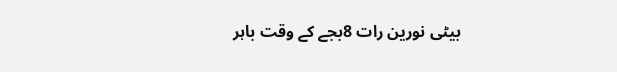بیٹی نورین رات 8بجے کے وقت باہر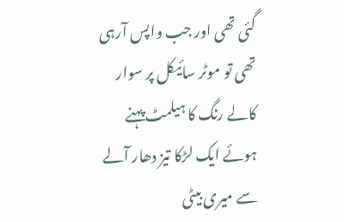گئی تھی اور جب واپس آرہی تھی تو موٹر سائیکل پر سوار کالے رنگ کا ہیلمٹ پہنے ہوئے ایک لڑکا تیز دھار آلے سے میری بیٹی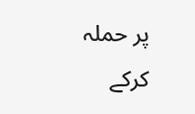پر حملہ کرکے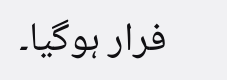فرار ہوگیا۔